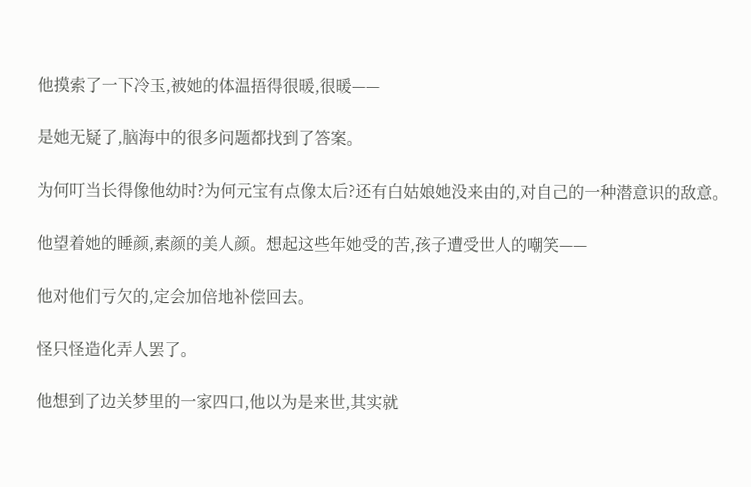他摸索了一下冷玉,被她的体温捂得很暖,很暖——

是她无疑了,脑海中的很多问题都找到了答案。

为何叮当长得像他幼时?为何元宝有点像太后?还有白姑娘她没来由的,对自己的一种潜意识的敌意。

他望着她的睡颜,素颜的美人颜。想起这些年她受的苦,孩子遭受世人的嘲笑——

他对他们亏欠的,定会加倍地补偿回去。

怪只怪造化弄人罢了。

他想到了边关梦里的一家四口,他以为是来世,其实就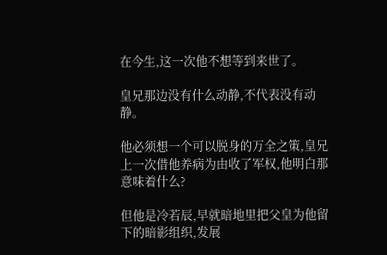在今生,这一次他不想等到来世了。

皇兄那边没有什么动静,不代表没有动静。

他必须想一个可以脱身的万全之策,皇兄上一次借他养病为由收了军权,他明白那意味着什么?

但他是冷若辰,早就暗地里把父皇为他留下的暗影组织,发展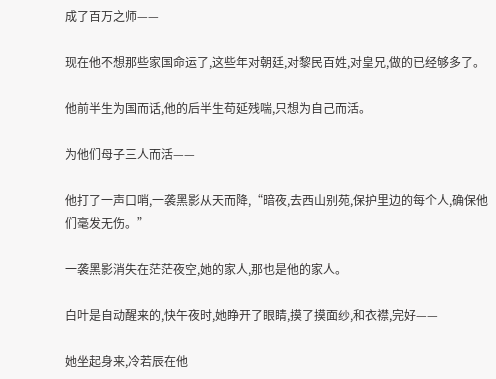成了百万之师——

现在他不想那些家国命运了,这些年对朝廷,对黎民百姓,对皇兄,做的已经够多了。

他前半生为国而话,他的后半生苟延残喘,只想为自己而活。

为他们母子三人而活——

他打了一声口哨,一袭黑影从天而降,“暗夜,去西山别苑,保护里边的每个人,确保他们毫发无伤。”

一袭黑影消失在茫茫夜空,她的家人,那也是他的家人。

白叶是自动醒来的,快午夜时,她睁开了眼睛,摸了摸面纱,和衣襟,完好——

她坐起身来,冷若辰在他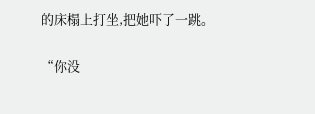的床榻上打坐,把她吓了一跳。

“你没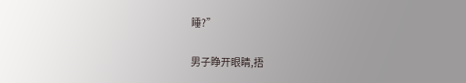睡?”

男子睁开眼睛,捂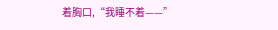着胸口,“我睡不着——”